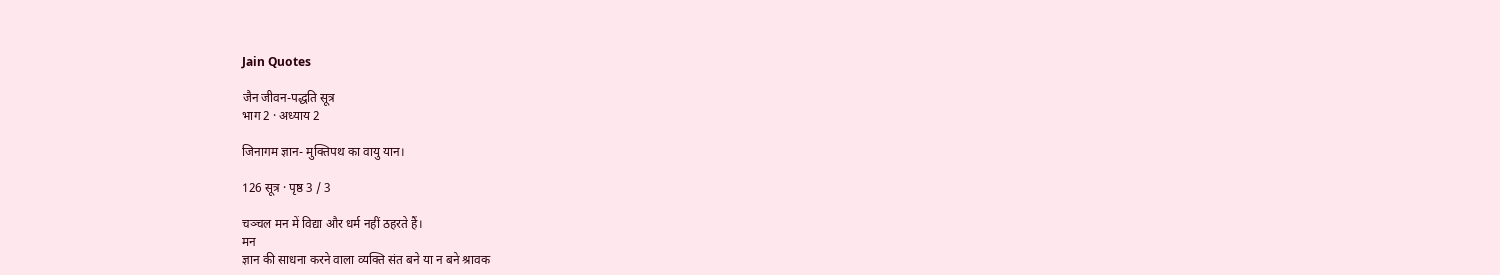Jain Quotes

जैन जीवन-पद्धति सूत्र
भाग 2 · अध्याय 2

जिनागम ज्ञान- मुक्तिपथ का वायु यान।

126 सूत्र · पृष्ठ 3 / 3

चञ्चल मन में विद्या और धर्म नहीं ठहरते हैं।
मन
ज्ञान की साधना करने वाला व्यक्ति संत बने या न बने श्रावक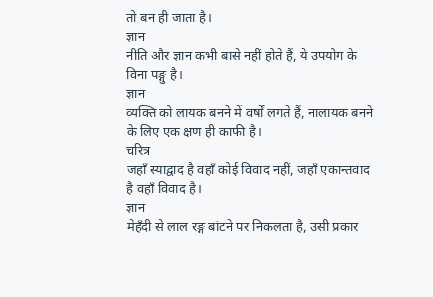तो बन ही जाता है।
ज्ञान
नीति और ज्ञान कभी बासे नहीं होते हैं, ये उपयोग के विना पङ्गु है।
ज्ञान
व्यक्ति को लायक बनने में वर्षों लगते हैं, नालायक बनने के लिए एक क्षण ही काफी है।
चरित्र
जहाँ स्याद्वाद है वहाँ कोई विवाद नहीं, जहाँ एकान्तवाद है वहाँ विवाद है।
ज्ञान
मेहँदी से लाल रङ्ग बांटने पर निकलता है, उसी प्रकार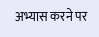अभ्यास करने पर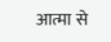आत्मा से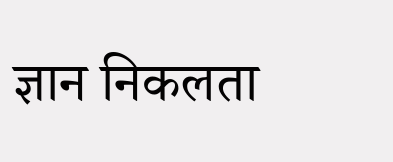ज्ञान निकलता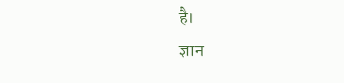है।
ज्ञान